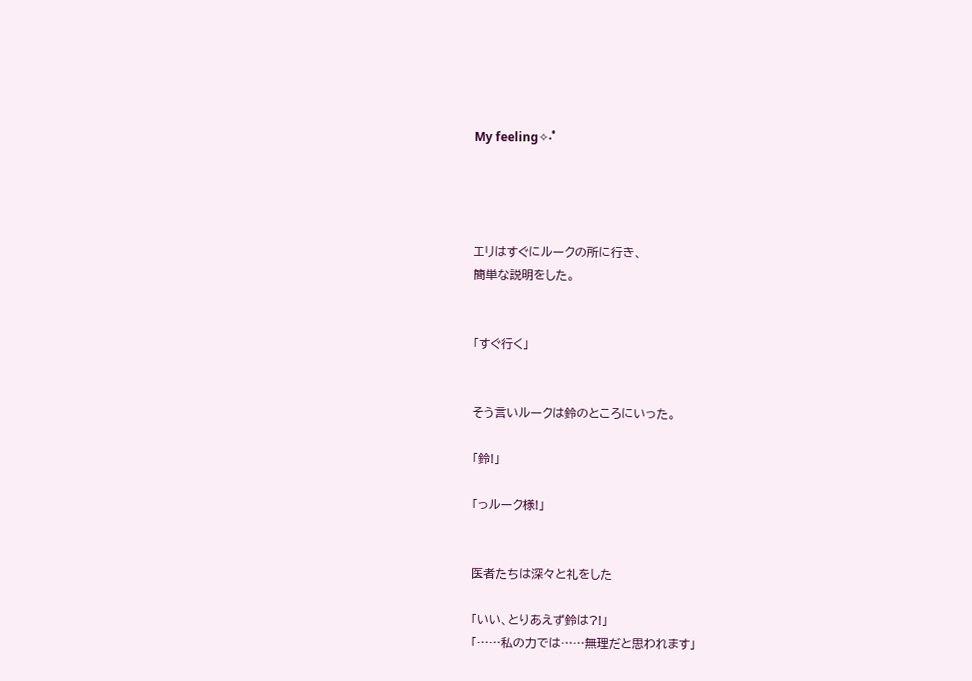My feeling✧‧˚




エリはすぐにルークの所に行き、
簡単な説明をした。


「すぐ行く」


そう言いルークは鈴のところにいった。

「鈴!」

「っルーク様!」


医者たちは深々と礼をした

「いい、とりあえず鈴は?!」
「……私の力では……無理だと思われます」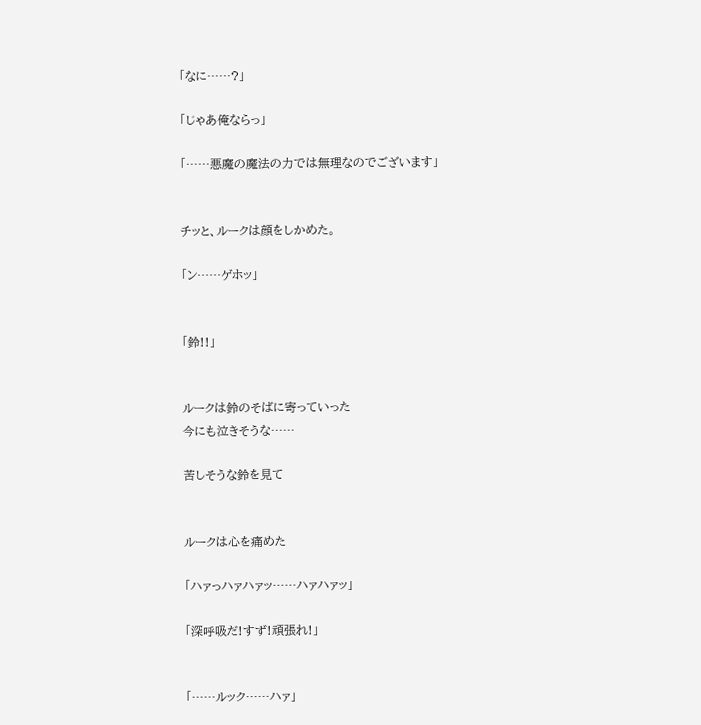「なに……?」

「じゃあ俺ならっ」

「……悪魔の魔法の力では無理なのでございます」


チッと、ルークは顔をしかめた。

「ン……ゲホッ」


「鈴!!」


ルークは鈴のそばに寄っていった
今にも泣きそうな……

苦しそうな鈴を見て


ルークは心を痛めた

「ハァっハァハァッ……ハァハァッ」

「深呼吸だ!すず!頑張れ!」


「……ルック……ハァ」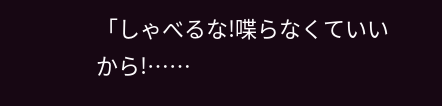「しゃべるな!喋らなくていいから!……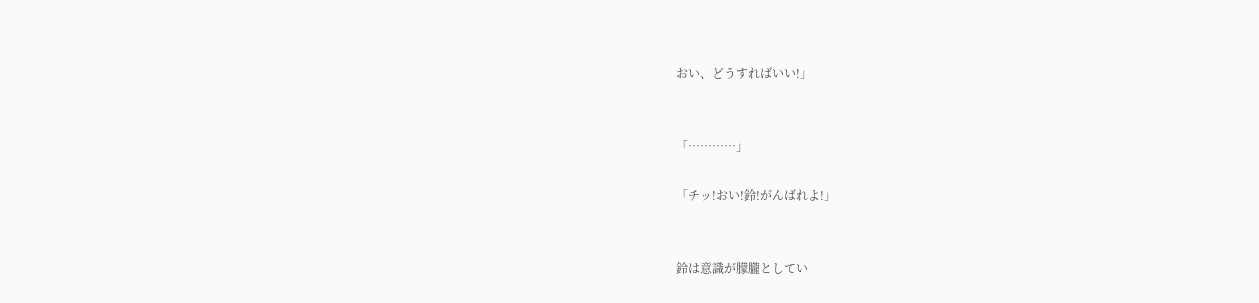おい、どうすればいい!」


「…………」

「チッ!おい!鈴!がんばれよ!」


鈴は意識が朦朧としてい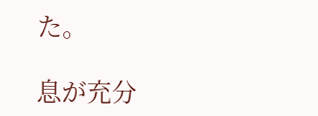た。

息が充分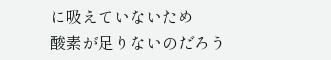に吸えていないため
酸素が足りないのだろう